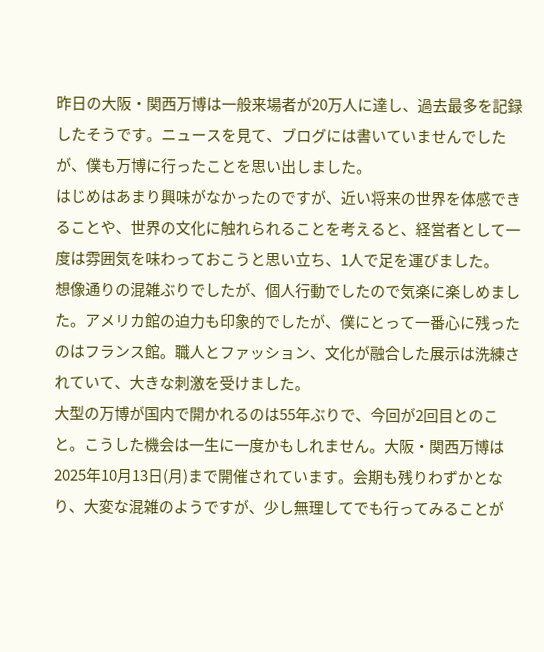昨日の大阪・関西万博は一般来場者が20万人に達し、過去最多を記録したそうです。ニュースを見て、ブログには書いていませんでしたが、僕も万博に行ったことを思い出しました。
はじめはあまり興味がなかったのですが、近い将来の世界を体感できることや、世界の文化に触れられることを考えると、経営者として一度は雰囲気を味わっておこうと思い立ち、1人で足を運びました。
想像通りの混雑ぶりでしたが、個人行動でしたので気楽に楽しめました。アメリカ館の迫力も印象的でしたが、僕にとって一番心に残ったのはフランス館。職人とファッション、文化が融合した展示は洗練されていて、大きな刺激を受けました。
大型の万博が国内で開かれるのは55年ぶりで、今回が2回目とのこと。こうした機会は一生に一度かもしれません。大阪・関西万博は2025年10月13日(月)まで開催されています。会期も残りわずかとなり、大変な混雑のようですが、少し無理してでも行ってみることが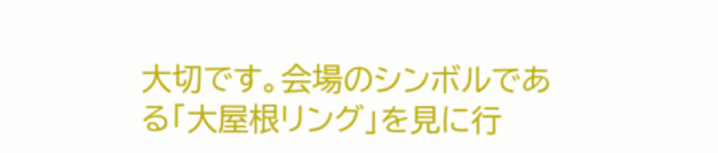大切です。会場のシンボルである「大屋根リング」を見に行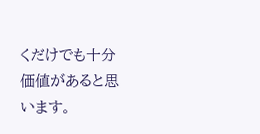くだけでも十分価値があると思います。